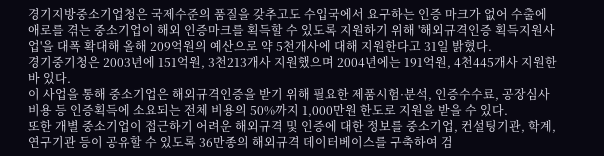경기지방중소기업청은 국제수준의 품질을 갖추고도 수입국에서 요구하는 인증 마크가 없어 수출에 애로를 겪는 중소기업이 해외 인증마크를 획득할 수 있도록 지원하기 위해 '해외규격인증 획득지원사업'을 대폭 확대해 올해 209억원의 예산으로 약 5천개사에 대해 지원한다고 31일 밝혔다.
경기중기청은 2003년에 151억원, 3천213개사 지원했으며 2004년에는 191억원, 4천445개사 지원한 바 있다.
이 사업을 통해 중소기업은 해외규격인증을 받기 위해 필요한 제품시험·분석, 인증수수료, 공장심사비용 등 인증획득에 소요되는 전체 비용의 50%까지 1,000만원 한도로 지원을 받을 수 있다.
또한 개별 중소기업이 접근하기 어려운 해외규격 및 인증에 대한 정보를 중소기업, 컨설팅기관, 학계, 연구기관 등이 공유할 수 있도록 36만종의 해외규격 데이터베이스를 구축하여 검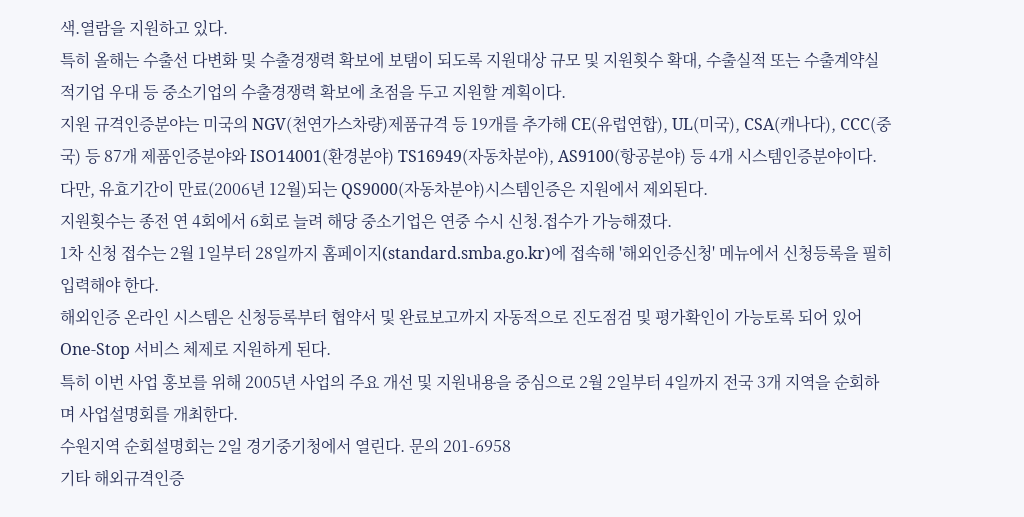색.열람을 지원하고 있다.
특히 올해는 수출선 다변화 및 수출경쟁력 확보에 보탬이 되도록 지원대상 규모 및 지원횟수 확대, 수출실적 또는 수출계약실적기업 우대 등 중소기업의 수출경쟁력 확보에 초점을 두고 지원할 계획이다.
지원 규격인증분야는 미국의 NGV(천연가스차량)제품규격 등 19개를 추가해 CE(유럽연합), UL(미국), CSA(캐나다), CCC(중국) 등 87개 제품인증분야와 ISO14001(환경분야) TS16949(자동차분야), AS9100(항공분야) 등 4개 시스템인증분야이다.
다만, 유효기간이 만료(2006년 12월)되는 QS9000(자동차분야)시스템인증은 지원에서 제외된다.
지원횟수는 종전 연 4회에서 6회로 늘려 해당 중소기업은 연중 수시 신청.접수가 가능해졌다.
1차 신청 접수는 2월 1일부터 28일까지 홈페이지(standard.smba.go.kr)에 접속해 '해외인증신청' 메뉴에서 신청등록을 필히 입력해야 한다.
해외인증 온라인 시스템은 신청등록부터 협약서 및 완료보고까지 자동적으로 진도점검 및 평가확인이 가능토록 되어 있어 One-Stop 서비스 체제로 지원하게 된다.
특히 이번 사업 홍보를 위해 2005년 사업의 주요 개선 및 지원내용을 중심으로 2월 2일부터 4일까지 전국 3개 지역을 순회하며 사업설명회를 개최한다.
수원지역 순회설명회는 2일 경기중기청에서 열린다. 문의 201-6958
기타 해외규격인증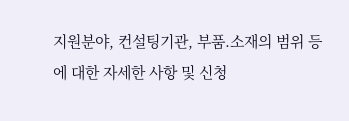지원분야, 컨설팅기관, 부품.소재의 범위 등에 대한 자세한 사항 및 신청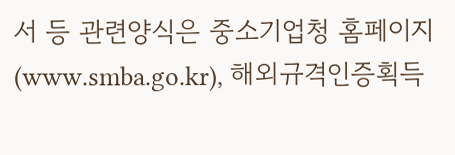서 등 관련양식은 중소기업청 홈페이지(www.smba.go.kr), 해외규격인증획득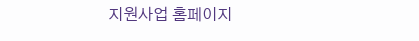지원사업 홈페이지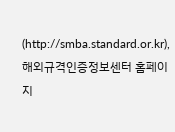(http://smba.standard.or.kr), 해외규격인증정보센터 홈페이지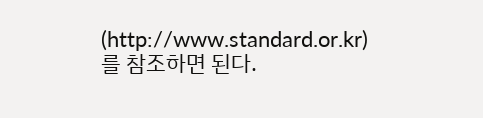(http://www.standard.or.kr)를 참조하면 된다.